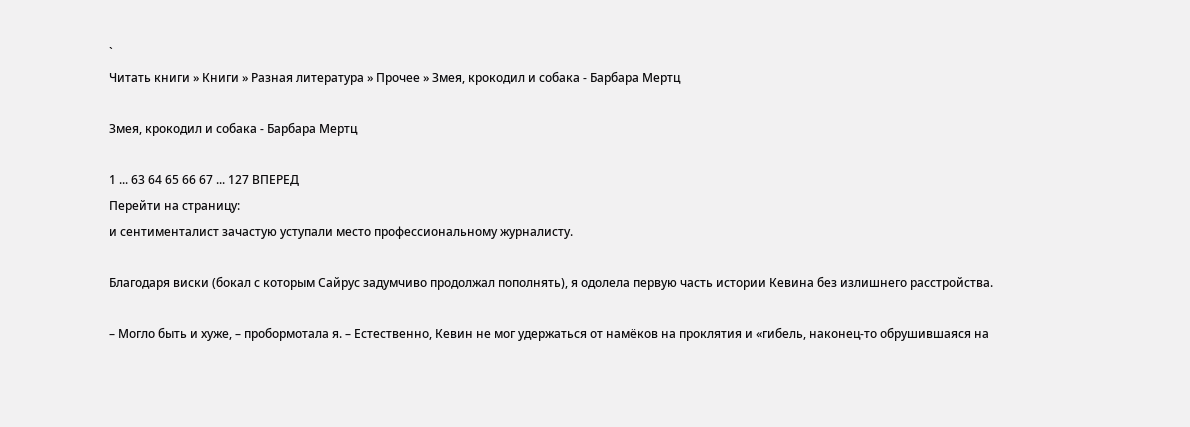`
Читать книги » Книги » Разная литература » Прочее » Змея, крокодил и собака - Барбара Мертц

Змея, крокодил и собака - Барбара Мертц

1 ... 63 64 65 66 67 ... 127 ВПЕРЕД
Перейти на страницу:
и сентименталист зачастую уступали место профессиональному журналисту.

Благодаря виски (бокал с которым Сайрус задумчиво продолжал пополнять), я одолела первую часть истории Кевина без излишнего расстройства.

– Могло быть и хуже, – пробормотала я. – Естественно, Кевин не мог удержаться от намёков на проклятия и «гибель, наконец-то обрушившаяся на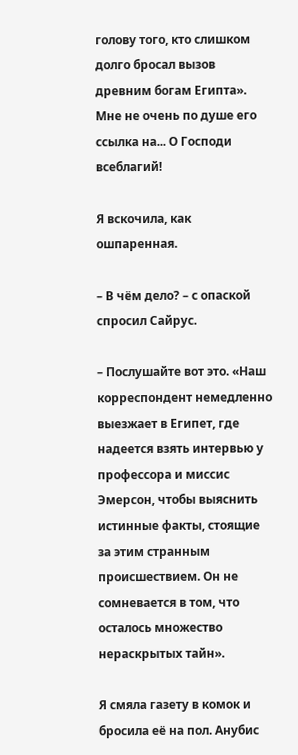голову того, кто слишком долго бросал вызов древним богам Египта». Мне не очень по душе его ссылка на... О Господи всеблагий!

Я вскочила, как ошпаренная.

– В чём дело? – с опаской спросил Сайрус.

– Послушайте вот это. «Наш корреспондент немедленно выезжает в Египет, где надеется взять интервью у профессора и миссис Эмерсон, чтобы выяснить истинные факты, стоящие за этим странным происшествием. Он не сомневается в том, что осталось множество нераскрытых тайн».

Я смяла газету в комок и бросила её на пол. Анубис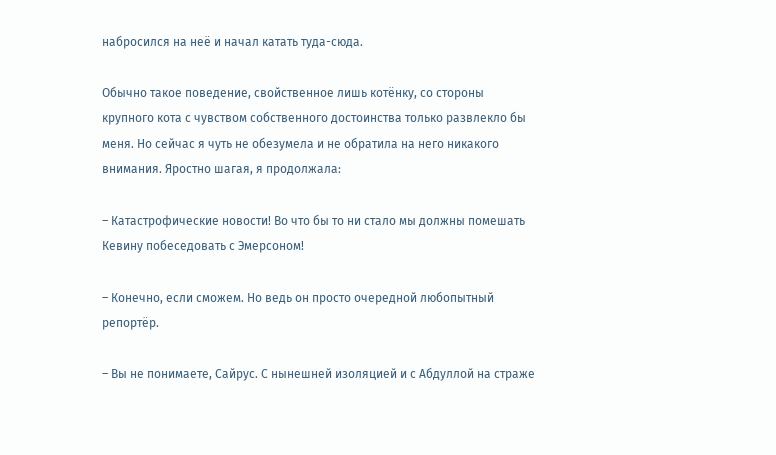набросился на неё и начал катать туда-сюда.

Обычно такое поведение, свойственное лишь котёнку, со стороны крупного кота с чувством собственного достоинства только развлекло бы меня. Но сейчас я чуть не обезумела и не обратила на него никакого внимания. Яростно шагая, я продолжала:

– Катастрофические новости! Во что бы то ни стало мы должны помешать Кевину побеседовать с Эмерсоном!

– Конечно, если сможем. Но ведь он просто очередной любопытный репортёр.

– Вы не понимаете, Сайрус. С нынешней изоляцией и с Абдуллой на страже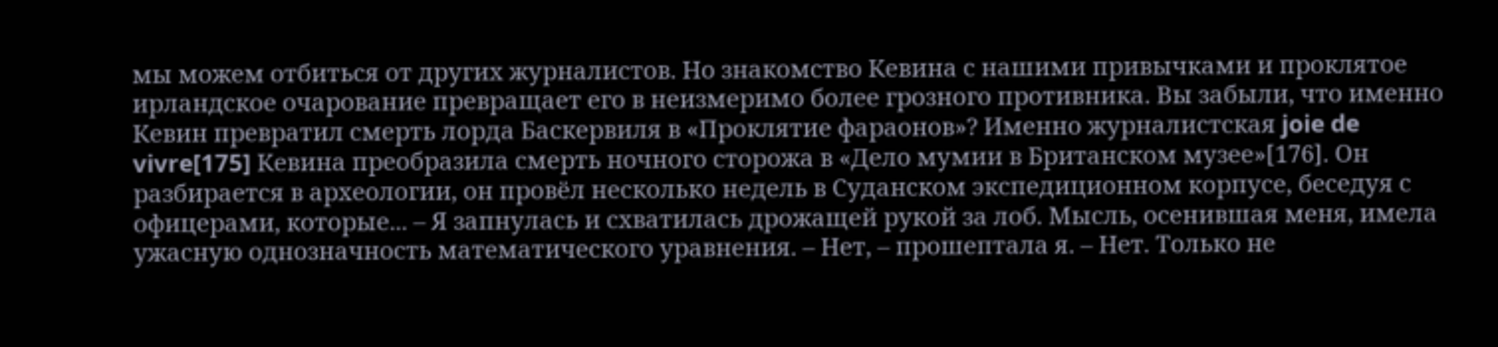мы можем отбиться от других журналистов. Но знакомство Кевина с нашими привычками и проклятое ирландское очарование превращает его в неизмеримо более грозного противника. Вы забыли, что именно Кевин превратил смерть лорда Баскервиля в «Проклятие фараонов»? Именно журналистская joie de vivre[175] Кевина преобразила смерть ночного сторожа в «Дело мумии в Британском музее»[176]. Он разбирается в археологии, он провёл несколько недель в Суданском экспедиционном корпусе, беседуя с офицерами, которые... – Я запнулась и схватилась дрожащей рукой за лоб. Мысль, осенившая меня, имела ужасную однозначность математического уравнения. – Нет, – прошептала я. – Нет. Только не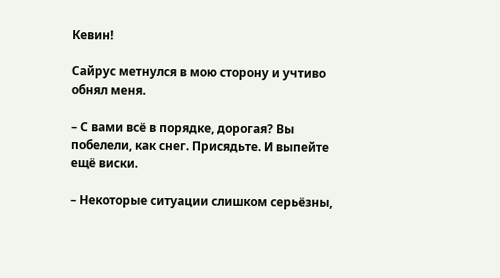Кевин!

Сайрус метнулся в мою сторону и учтиво обнял меня.

– С вами всё в порядке, дорогая? Вы побелели, как снег. Присядьте. И выпейте ещё виски.

– Некоторые ситуации слишком серьёзны,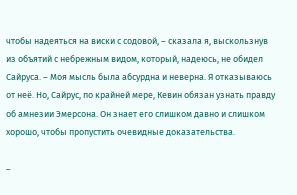чтобы надеяться на виски с содовой, – сказала я, выскользнув из объятий с небрежным видом, который, надеюсь, не обидел Сайруса. – Моя мысль была абсурдна и неверна. Я отказываюсь от неё. Но, Сайрус, по крайней мере, Кевин обязан узнать правду об амнезии Эмерсона. Он знает его слишком давно и слишком хорошо, чтобы пропустить очевидные доказательства.

–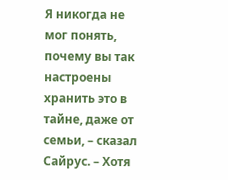Я никогда не мог понять, почему вы так настроены хранить это в тайне, даже от семьи, – сказал Сайрус. – Хотя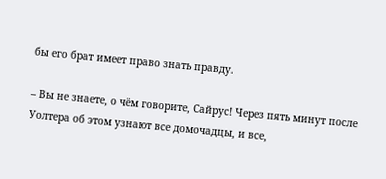бы его брат имеет право знать правду.

– Вы не знаете, о чём говорите, Сайрус! Через пять минут после Уолтера об этом узнают все домочадцы, и все,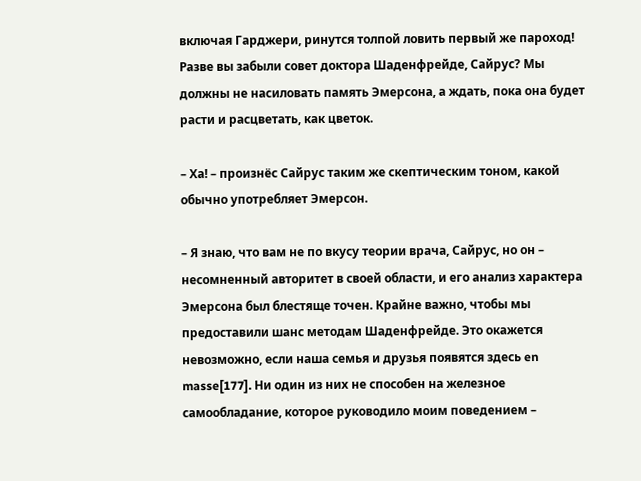включая Гарджери, ринутся толпой ловить первый же пароход! Разве вы забыли совет доктора Шаденфрейде, Сайрус? Мы должны не насиловать память Эмерсона, а ждать, пока она будет расти и расцветать, как цветок.

– Ха! – произнёс Сайрус таким же скептическим тоном, какой обычно употребляет Эмерсон.

– Я знаю, что вам не по вкусу теории врача, Сайрус, но он – несомненный авторитет в своей области, и его анализ характера Эмерсона был блестяще точен. Крайне важно, чтобы мы предоставили шанс методам Шаденфрейде. Это окажется невозможно, если наша семья и друзья появятся здесь en masse[177]. Ни один из них не способен на железное самообладание, которое руководило моим поведением –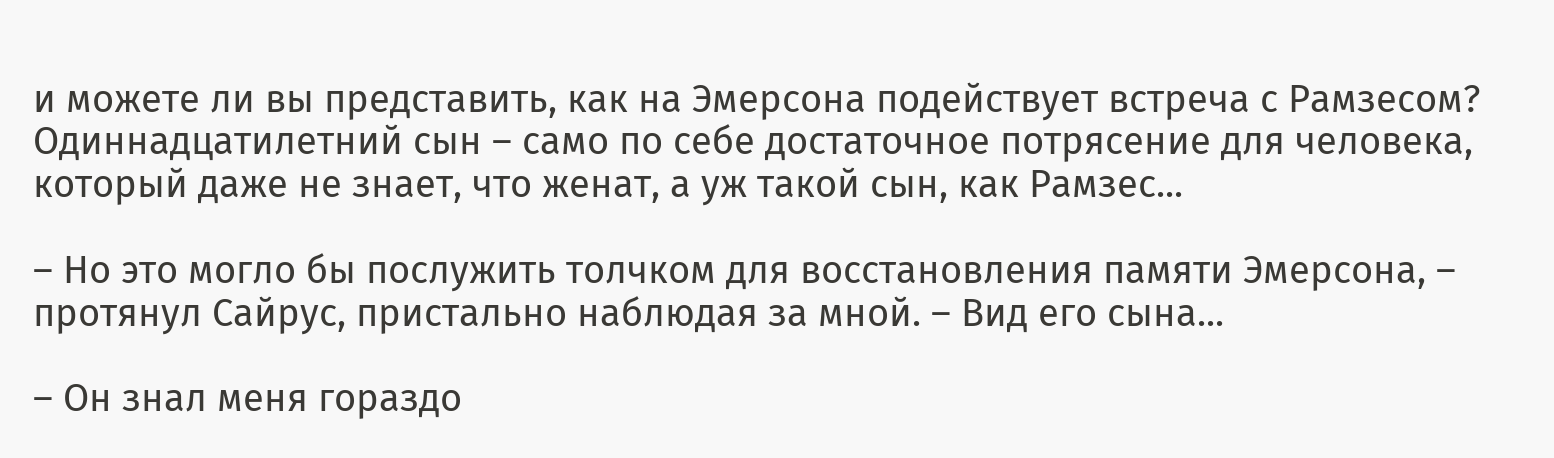и можете ли вы представить, как на Эмерсона подействует встреча с Рамзесом? Одиннадцатилетний сын – само по себе достаточное потрясение для человека, который даже не знает, что женат, а уж такой сын, как Рамзес...

– Но это могло бы послужить толчком для восстановления памяти Эмерсона, – протянул Сайрус, пристально наблюдая за мной. – Вид его сына...

– Он знал меня гораздо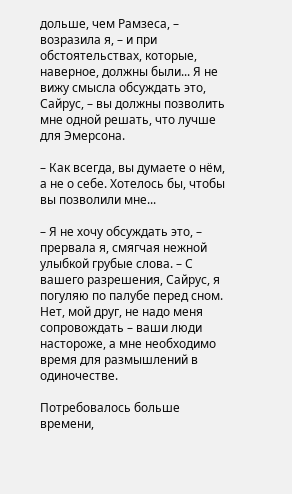дольше, чем Рамзеса, – возразила я, – и при обстоятельствах, которые, наверное, должны были... Я не вижу смысла обсуждать это, Сайрус, – вы должны позволить мне одной решать, что лучше для Эмерсона.

– Как всегда, вы думаете о нём, а не о себе. Хотелось бы, чтобы вы позволили мне...

– Я не хочу обсуждать это, – прервала я, смягчая нежной улыбкой грубые слова. – С вашего разрешения, Сайрус, я погуляю по палубе перед сном. Нет, мой друг, не надо меня сопровождать – ваши люди настороже, а мне необходимо время для размышлений в одиночестве.

Потребовалось больше времени,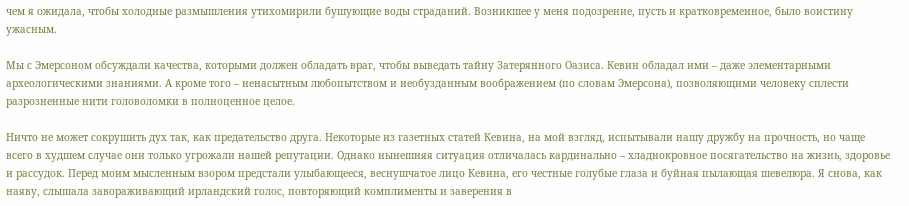чем я ожидала, чтобы холодные размышления утихомирили бушующие воды страданий. Возникшее у меня подозрение, пусть и кратковременное, было воистину ужасным.

Мы с Эмерсоном обсуждали качества, которыми должен обладать враг, чтобы выведать тайну Затерянного Оазиса. Кевин обладал ими – даже элементарными археологическими знаниями. А кроме того – ненасытным любопытством и необузданным воображением (по словам Эмерсона), позволяющими человеку сплести разрозненные нити головоломки в полноценное целое.

Ничто не может сокрушить дух так, как предательство друга. Некоторые из газетных статей Кевина, на мой взгляд, испытывали нашу дружбу на прочность, но чаще всего в худшем случае они только угрожали нашей репутации. Однако нынешняя ситуация отличалась кардинально – хладнокровное посягательство на жизнь, здоровье и рассудок. Перед моим мысленным взором предстали улыбающееся, веснушчатое лицо Кевина, его честные голубые глаза и буйная пылающая шевелюра. Я снова, как наяву, слышала завораживающий ирландский голос, повторяющий комплименты и заверения в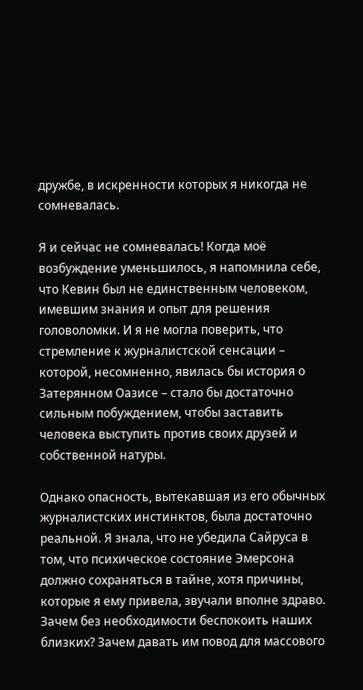дружбе, в искренности которых я никогда не сомневалась.

Я и сейчас не сомневалась! Когда моё возбуждение уменьшилось, я напомнила себе, что Кевин был не единственным человеком, имевшим знания и опыт для решения головоломки. И я не могла поверить, что стремление к журналистской сенсации – которой, несомненно, явилась бы история о Затерянном Оазисе – стало бы достаточно сильным побуждением, чтобы заставить человека выступить против своих друзей и собственной натуры.

Однако опасность, вытекавшая из его обычных журналистских инстинктов, была достаточно реальной. Я знала, что не убедила Сайруса в том, что психическое состояние Эмерсона должно сохраняться в тайне, хотя причины, которые я ему привела, звучали вполне здраво. Зачем без необходимости беспокоить наших близких? Зачем давать им повод для массового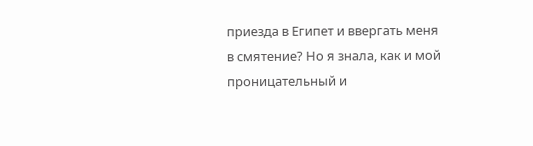приезда в Египет и ввергать меня в смятение? Но я знала, как и мой проницательный и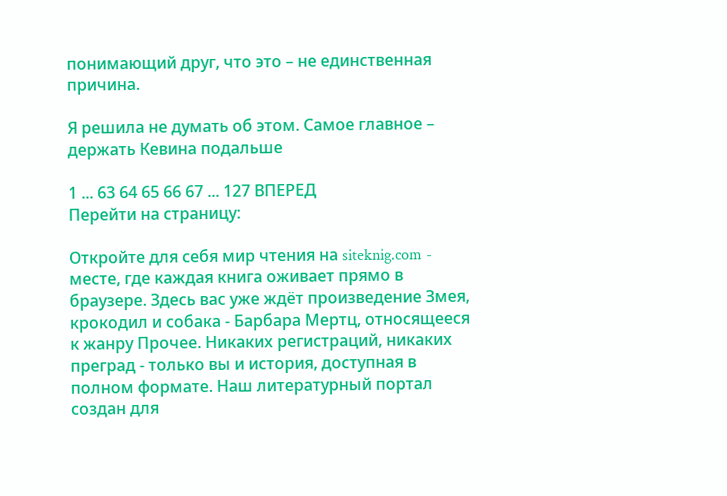понимающий друг, что это – не единственная причина.

Я решила не думать об этом. Самое главное – держать Кевина подальше

1 ... 63 64 65 66 67 ... 127 ВПЕРЕД
Перейти на страницу:

Откройте для себя мир чтения на siteknig.com - месте, где каждая книга оживает прямо в браузере. Здесь вас уже ждёт произведение Змея, крокодил и собака - Барбара Мертц, относящееся к жанру Прочее. Никаких регистраций, никаких преград - только вы и история, доступная в полном формате. Наш литературный портал создан для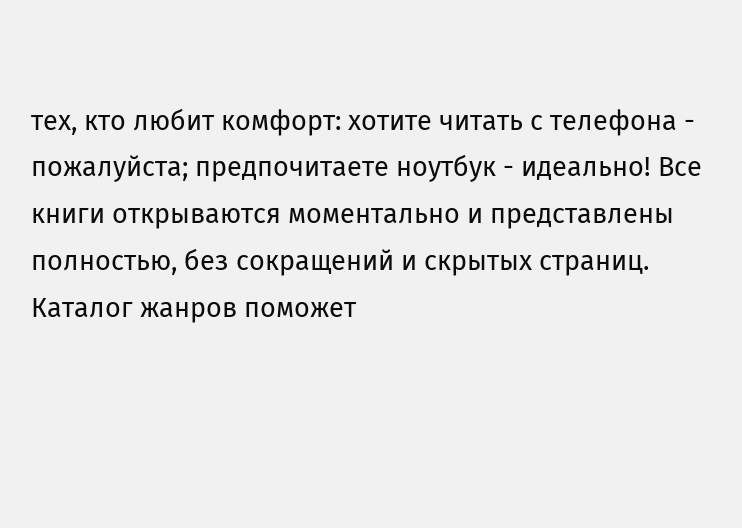тех, кто любит комфорт: хотите читать с телефона - пожалуйста; предпочитаете ноутбук - идеально! Все книги открываются моментально и представлены полностью, без сокращений и скрытых страниц. Каталог жанров поможет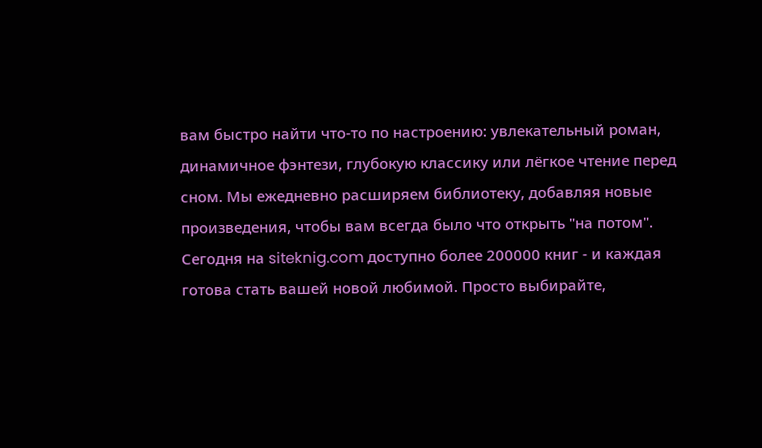вам быстро найти что-то по настроению: увлекательный роман, динамичное фэнтези, глубокую классику или лёгкое чтение перед сном. Мы ежедневно расширяем библиотеку, добавляя новые произведения, чтобы вам всегда было что открыть "на потом". Сегодня на siteknig.com доступно более 200000 книг - и каждая готова стать вашей новой любимой. Просто выбирайте,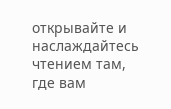открывайте и наслаждайтесь чтением там, где вам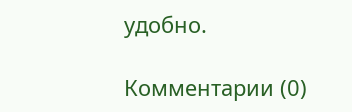удобно.

Комментарии (0)